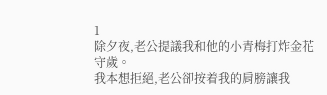1
除夕夜,老公提議我和他的小青梅打炸金花守歲。
我本想拒絕,老公卻按着我的肩膀讓我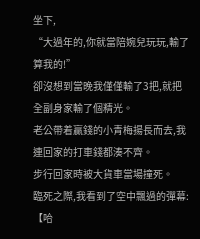坐下,
“大過年的,你就當陪婉兒玩玩,輸了算我的!”
卻沒想到當晚我僅僅輸了3把,就把全副身家輸了個精光。
老公帶着贏錢的小青梅揚長而去,我連回家的打車錢都湊不齊。
步行回家時被大貨車當場撞死。
臨死之際,我看到了空中飄過的彈幕:
【哈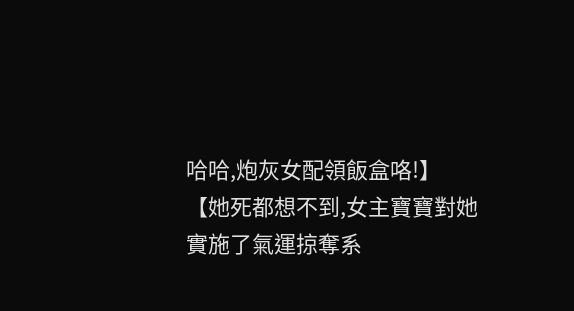哈哈,炮灰女配領飯盒咯!】
【她死都想不到,女主寶寶對她實施了氣運掠奪系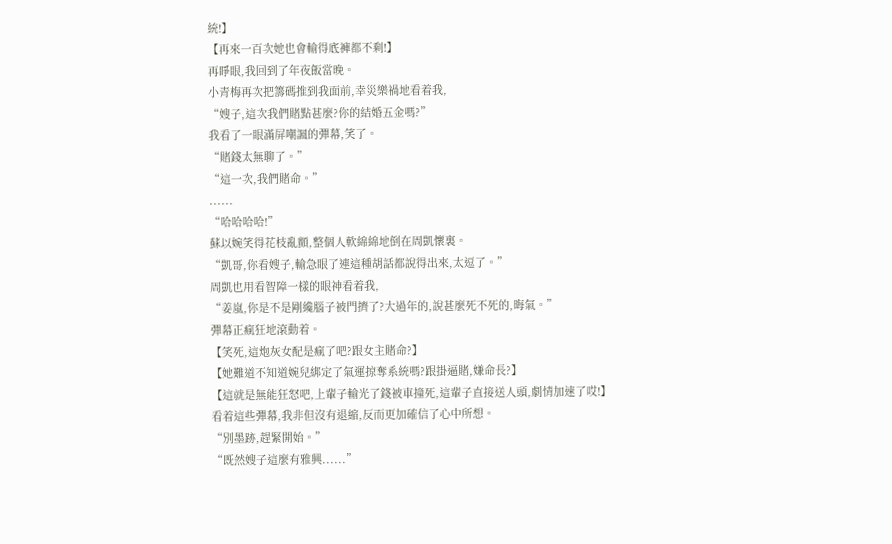統!】
【再來一百次她也會輸得底褲都不剩!】
再睜眼,我回到了年夜飯當晚。
小青梅再次把籌碼推到我面前,幸災樂禍地看着我,
“嫂子,這次我們賭點甚麼?你的結婚五金嗎?”
我看了一眼滿屏嘲諷的彈幕,笑了。
“賭錢太無聊了。”
“這一次,我們賭命。”
......
“哈哈哈哈!”
蘇以婉笑得花枝亂顫,整個人軟綿綿地倒在周凱懷裏。
“凱哥,你看嫂子,輸急眼了連這種胡話都說得出來,太逗了。”
周凱也用看智障一樣的眼神看着我,
“姜嵐,你是不是剛纔腦子被門擠了?大過年的,說甚麼死不死的,晦氣。”
彈幕正瘋狂地滾動着。
【笑死,這炮灰女配是瘋了吧?跟女主賭命?】
【她難道不知道婉兒綁定了氣運掠奪系統嗎?跟掛逼賭,嫌命長?】
【這就是無能狂怒吧,上輩子輸光了錢被車撞死,這輩子直接送人頭,劇情加速了哎!】
看着這些彈幕,我非但沒有退縮,反而更加確信了心中所想。
“別墨跡,趕緊開始。”
“既然嫂子這麼有雅興......”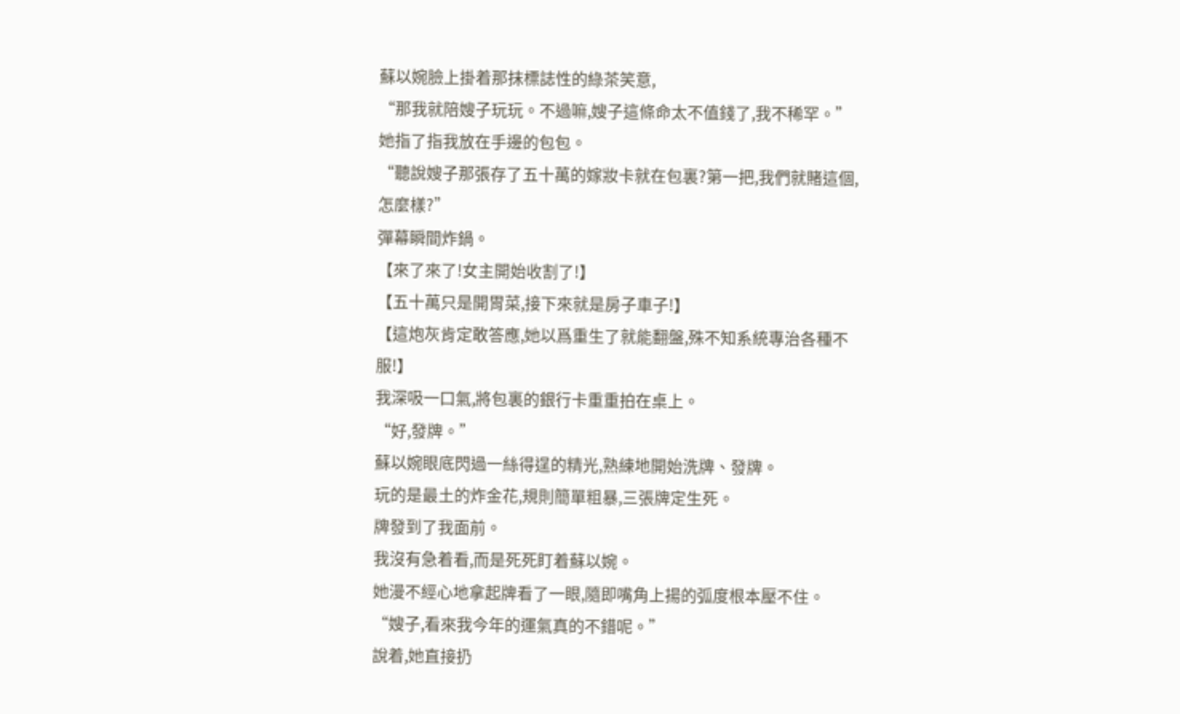蘇以婉臉上掛着那抹標誌性的綠茶笑意,
“那我就陪嫂子玩玩。不過嘛,嫂子這條命太不值錢了,我不稀罕。”
她指了指我放在手邊的包包。
“聽說嫂子那張存了五十萬的嫁妝卡就在包裏?第一把,我們就賭這個,怎麼樣?”
彈幕瞬間炸鍋。
【來了來了!女主開始收割了!】
【五十萬只是開胃菜,接下來就是房子車子!】
【這炮灰肯定敢答應,她以爲重生了就能翻盤,殊不知系統專治各種不服!】
我深吸一口氣,將包裏的銀行卡重重拍在桌上。
“好,發牌。”
蘇以婉眼底閃過一絲得逞的精光,熟練地開始洗牌、發牌。
玩的是最土的炸金花,規則簡單粗暴,三張牌定生死。
牌發到了我面前。
我沒有急着看,而是死死盯着蘇以婉。
她漫不經心地拿起牌看了一眼,隨即嘴角上揚的弧度根本壓不住。
“嫂子,看來我今年的運氣真的不錯呢。”
說着,她直接扔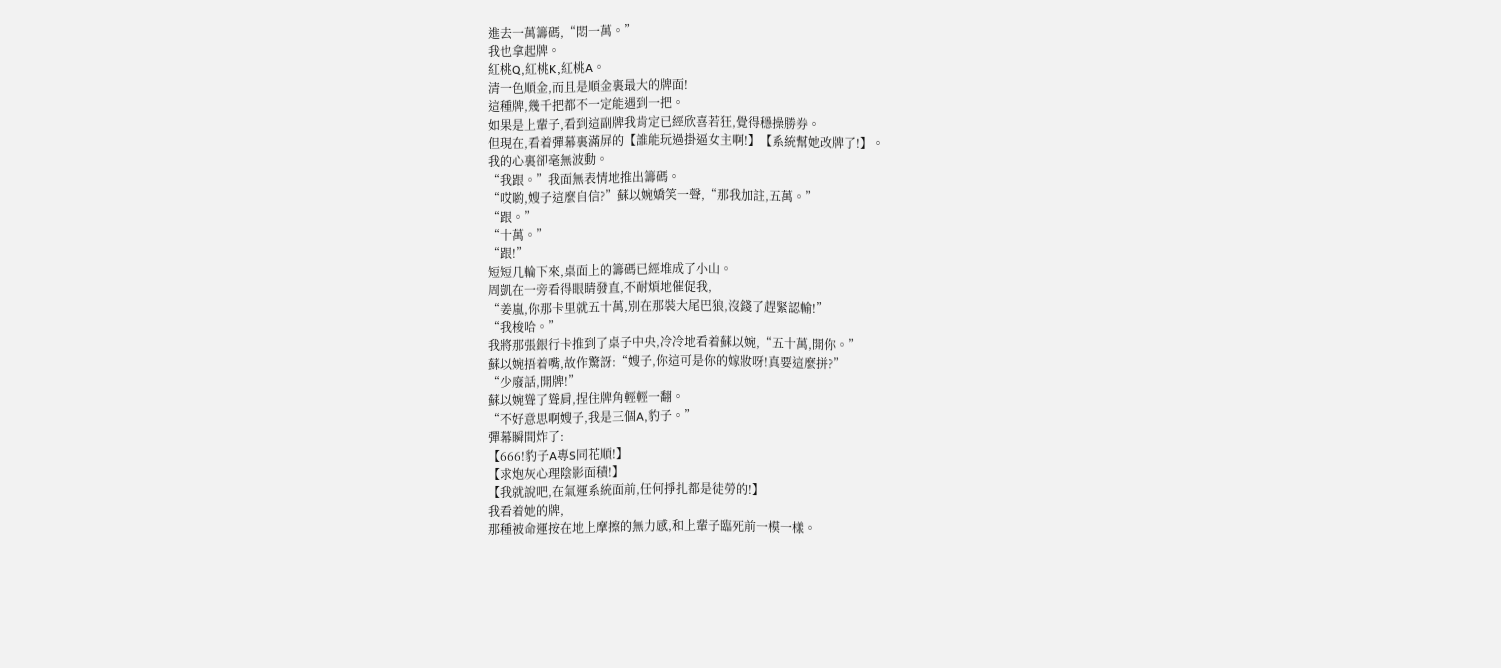進去一萬籌碼,“悶一萬。”
我也拿起牌。
紅桃Q,紅桃K,紅桃A。
清一色順金,而且是順金裏最大的牌面!
這種牌,幾千把都不一定能遇到一把。
如果是上輩子,看到這副牌我肯定已經欣喜若狂,覺得穩操勝券。
但現在,看着彈幕裏滿屏的【誰能玩過掛逼女主啊!】【系統幫她改牌了!】。
我的心裏卻毫無波動。
“我跟。”我面無表情地推出籌碼。
“哎喲,嫂子這麼自信?”蘇以婉嬌笑一聲,“那我加註,五萬。”
“跟。”
“十萬。”
“跟!”
短短几輪下來,桌面上的籌碼已經堆成了小山。
周凱在一旁看得眼睛發直,不耐煩地催促我,
“姜嵐,你那卡里就五十萬,別在那裝大尾巴狼,沒錢了趕緊認輸!”
“我梭哈。”
我將那張銀行卡推到了桌子中央,冷冷地看着蘇以婉,“五十萬,開你。”
蘇以婉捂着嘴,故作驚訝:“嫂子,你這可是你的嫁妝呀!真要這麼拼?”
“少廢話,開牌!”
蘇以婉聳了聳肩,捏住牌角輕輕一翻。
“不好意思啊嫂子,我是三個A,豹子。”
彈幕瞬間炸了:
【666!豹子A專S同花順!】
【求炮灰心理陰影面積!】
【我就說吧,在氣運系統面前,任何掙扎都是徒勞的!】
我看着她的牌,
那種被命運按在地上摩擦的無力感,和上輩子臨死前一模一樣。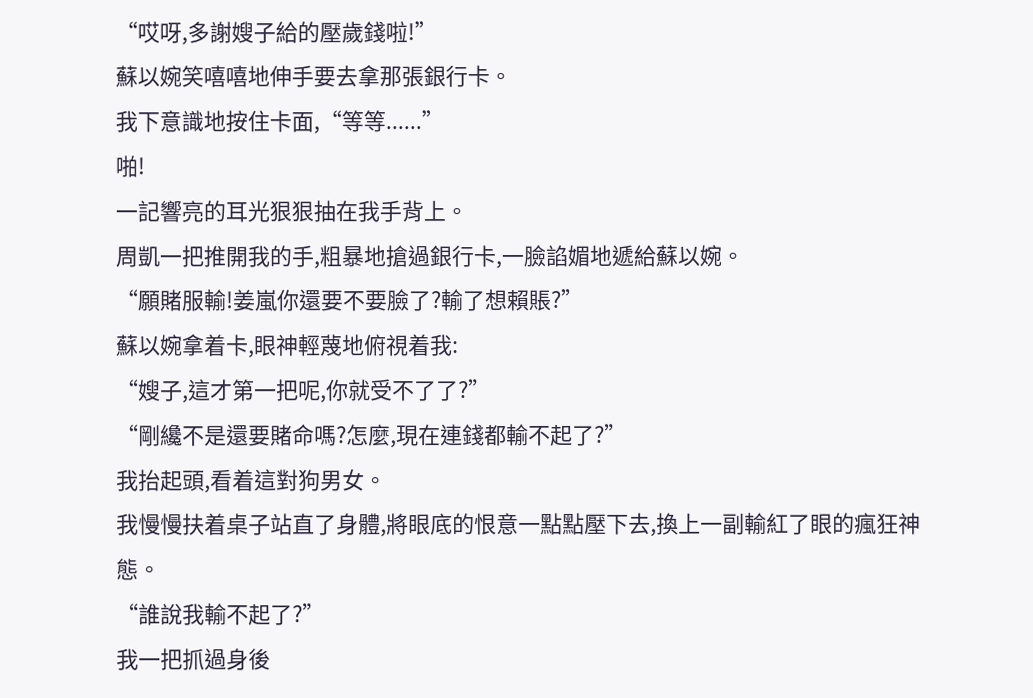“哎呀,多謝嫂子給的壓歲錢啦!”
蘇以婉笑嘻嘻地伸手要去拿那張銀行卡。
我下意識地按住卡面,“等等......”
啪!
一記響亮的耳光狠狠抽在我手背上。
周凱一把推開我的手,粗暴地搶過銀行卡,一臉諂媚地遞給蘇以婉。
“願賭服輸!姜嵐你還要不要臉了?輸了想賴賬?”
蘇以婉拿着卡,眼神輕蔑地俯視着我:
“嫂子,這才第一把呢,你就受不了了?”
“剛纔不是還要賭命嗎?怎麼,現在連錢都輸不起了?”
我抬起頭,看着這對狗男女。
我慢慢扶着桌子站直了身體,將眼底的恨意一點點壓下去,換上一副輸紅了眼的瘋狂神態。
“誰說我輸不起了?”
我一把抓過身後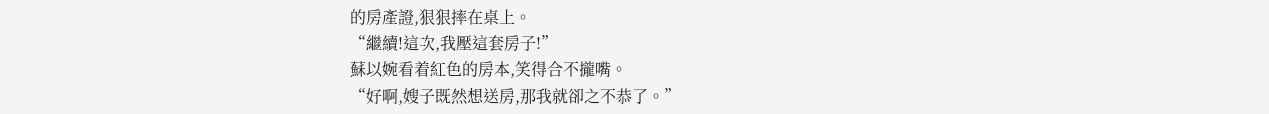的房產證,狠狠摔在桌上。
“繼續!這次,我壓這套房子!”
蘇以婉看着紅色的房本,笑得合不攏嘴。
“好啊,嫂子既然想送房,那我就卻之不恭了。”